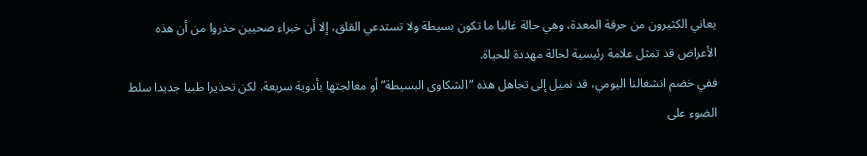يعاني الكثيرون من حرقة المعدة، وهي حالة غالبا ما تكون بسيطة ولا تستدعي القلق، إلا أن خبراء صحيين حذروا من أن هذه الأعراض قد تمثل علامة رئيسية لحالة مهددة للحياة.
ففي خضم انشغالنا اليومي، قد نميل إلى تجاهل هذه “الشكاوى البسيطة” أو معالجتها بأدوية سريعة. لكن تحذيرا طبيا جديدا سلط الضوء على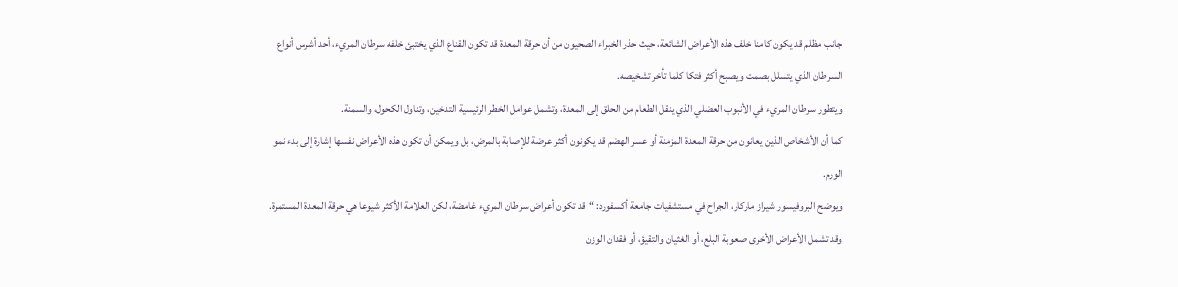جانب مظلم قد يكون كامنا خلف هذه الأعراض الشائعة، حيث حذر الخبراء الصحيون من أن حرقة المعدة قد تكون القناع الذي يختبئ خلفه سرطان المريء، أحد أشرس أنواع السرطان الذي يتسلل بصمت ويصبح أكثر فتكا كلما تأخر تشخيصه.
ويتطور سرطان المريء في الأنبوب العضلي الذي ينقل الطعام من الحلق إلى المعدة، وتشمل عوامل الخطر الرئيسية التدخين، وتناول الكحول، والسمنة.
كما أن الأشخاص الذين يعانون من حرقة المعدة المزمنة أو عسر الهضم قد يكونون أكثر عرضة للإصابة بالمرض، بل ويمكن أن تكون هذه الأعراض نفسها إشارة إلى بدء نمو الورم.
ويوضح البروفيسور شيراز ماركار، الجراح في مستشفيات جامعة أكسفورد: “قد تكون أعراض سرطان المريء غامضة، لكن العلامة الأكثر شيوعا هي حرقة المعدة المستمرة. وقد تشمل الأعراض الأخرى صعوبة البلع، أو الغثيان والتقيؤ، أو فقدان الوزن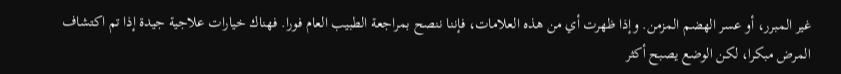غير المبرر، أو عسر الهضم المزمن. وإذا ظهرت أي من هذه العلامات، فإننا ننصح بمراجعة الطبيب العام فورا. فهناك خيارات علاجية جيدة إذا تم اكتشاف المرض مبكرا، لكن الوضع يصبح أكثر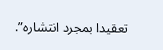تعقيدا بمجرد انتشاره”.